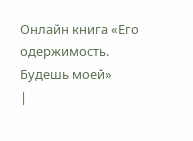Онлайн книга «Его одержимость. Будешь моей»
|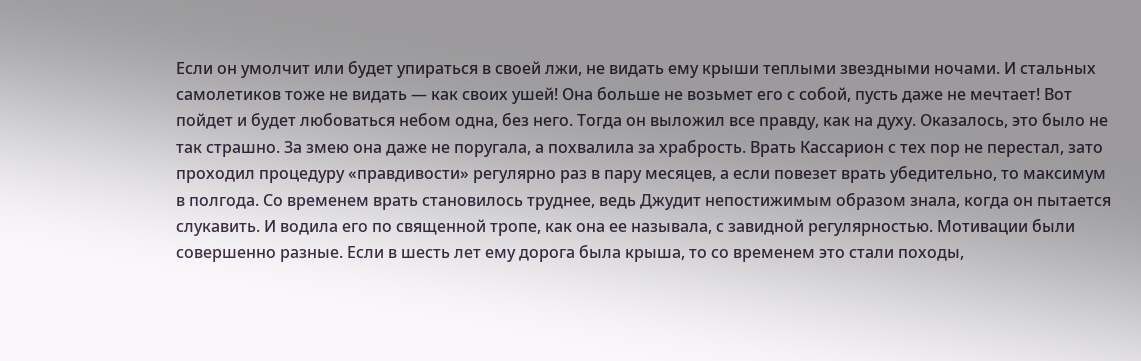Если он умолчит или будет упираться в своей лжи, не видать ему крыши теплыми звездными ночами. И стальных самолетиков тоже не видать — как своих ушей! Она больше не возьмет его с собой, пусть даже не мечтает! Вот пойдет и будет любоваться небом одна, без него. Тогда он выложил все правду, как на духу. Оказалось, это было не так страшно. За змею она даже не поругала, а похвалила за храбрость. Врать Кассарион с тех пор не перестал, зато проходил процедуру «правдивости» регулярно раз в пару месяцев, а если повезет врать убедительно, то максимум в полгода. Со временем врать становилось труднее, ведь Джудит непостижимым образом знала, когда он пытается слукавить. И водила его по священной тропе, как она ее называла, с завидной регулярностью. Мотивации были совершенно разные. Если в шесть лет ему дорога была крыша, то со временем это стали походы,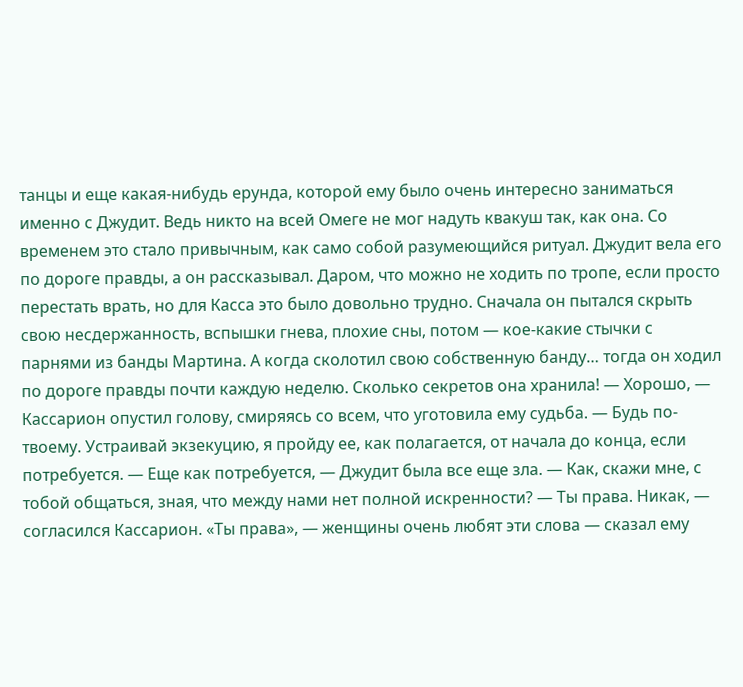танцы и еще какая-нибудь ерунда, которой ему было очень интересно заниматься именно с Джудит. Ведь никто на всей Омеге не мог надуть квакуш так, как она. Со временем это стало привычным, как само собой разумеющийся ритуал. Джудит вела его по дороге правды, а он рассказывал. Даром, что можно не ходить по тропе, если просто перестать врать, но для Касса это было довольно трудно. Сначала он пытался скрыть свою несдержанность, вспышки гнева, плохие сны, потом — кое-какие стычки с парнями из банды Мартина. А когда сколотил свою собственную банду… тогда он ходил по дороге правды почти каждую неделю. Сколько секретов она хранила! — Хорошо, — Кассарион опустил голову, смиряясь со всем, что уготовила ему судьба. — Будь по-твоему. Устраивай экзекуцию, я пройду ее, как полагается, от начала до конца, если потребуется. — Еще как потребуется, — Джудит была все еще зла. — Как, скажи мне, с тобой общаться, зная, что между нами нет полной искренности? — Ты права. Никак, — согласился Кассарион. «Ты права», — женщины очень любят эти слова — сказал ему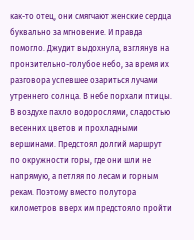как-то отец, они смягчают женские сердца буквально за мгновение. И правда помогло. Джудит выдохнула, взглянув на пронзительно-голубое небо, за время их разговора успевшее озариться лучами утреннего солнца. В небе порхали птицы. В воздухе пахло водорослями, сладостью весенних цветов и прохладными вершинами. Предстоял долгий маршрут по окружности горы, где они шли не напрямую, а петляя по лесам и горным рекам. Поэтому вместо полутора километров вверх им предстояло пройти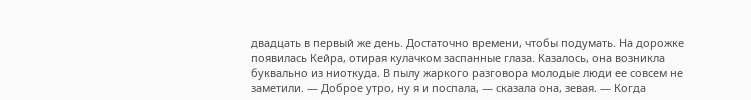двадцать в первый же день. Достаточно времени, чтобы подумать. На дорожке появилась Кейра, отирая кулачком заспанные глаза. Казалось, она возникла буквально из ниоткуда. В пылу жаркого разговора молодые люди ее совсем не заметили. — Доброе утро, ну я и поспала, — сказала она, зевая. — Когда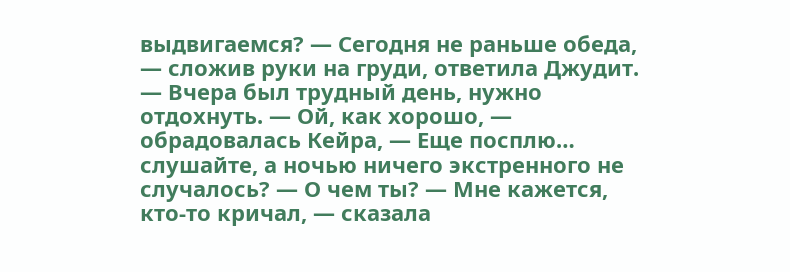выдвигаемся? — Сегодня не раньше обеда, — сложив руки на груди, ответила Джудит. — Вчера был трудный день, нужно отдохнуть. — Ой, как хорошо, — обрадовалась Кейра, — Еще посплю… слушайте, а ночью ничего экстренного не случалось? — О чем ты? — Мне кажется, кто-то кричал, — сказала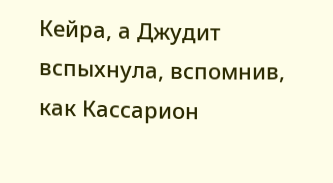Кейра, а Джудит вспыхнула, вспомнив, как Кассарион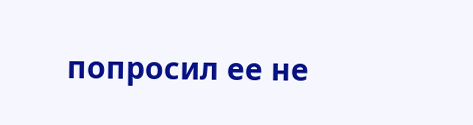попросил ее не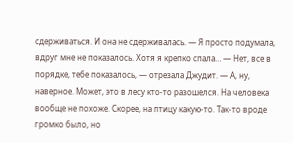сдерживаться. И она не сдерживалась. — Я просто подумала, вдруг мне не показалось. Хотя я крепко спала… — Нет, все в порядке, тебе показалось, — отрезала Джудит. — А, ну, наверное. Может, это в лесу кто-то разошелся. На человека вообще не похоже. Скорее, на птицу какую-то. Так-то вроде громко было, но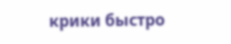крики быстро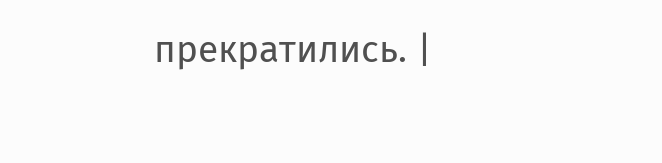прекратились. |